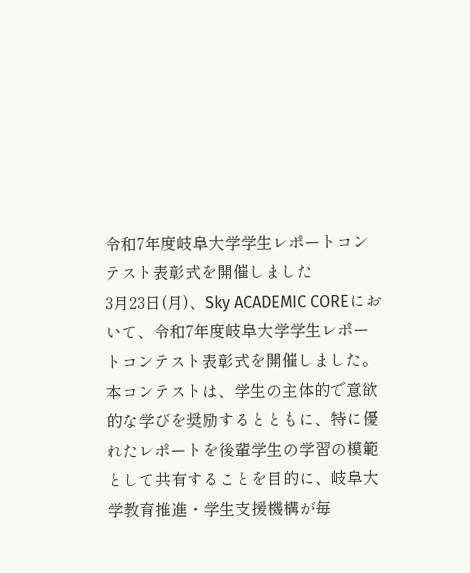令和7年度岐阜大学学生レポートコンテスト表彰式を開催しました
3月23日(月)、Sky ACADEMIC COREにおいて、令和7年度岐阜大学学生レポートコンテスト表彰式を開催しました。
本コンテストは、学生の主体的で意欲的な学びを奨励するとともに、特に優れたレポートを後輩学生の学習の模範として共有することを目的に、岐阜大学教育推進・学生支援機構が毎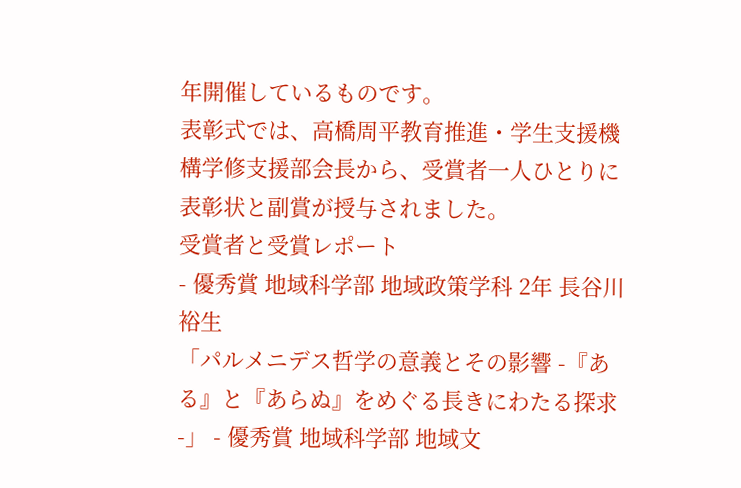年開催しているものです。
表彰式では、高橋周平教育推進・学生支援機構学修支援部会長から、受賞者一人ひとりに表彰状と副賞が授与されました。
受賞者と受賞レポート
- 優秀賞 地域科学部 地域政策学科 2年 長谷川 裕生
「パルメニデス哲学の意義とその影響 -『ある』と『あらぬ』をめぐる長きにわたる探求-」 - 優秀賞 地域科学部 地域文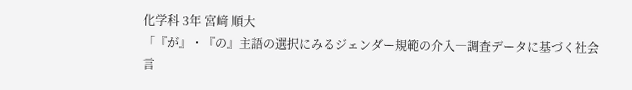化学科 3年 宮﨑 順大
「『が』・『の』主語の選択にみるジェンダー規範の介入―調査データに基づく社会言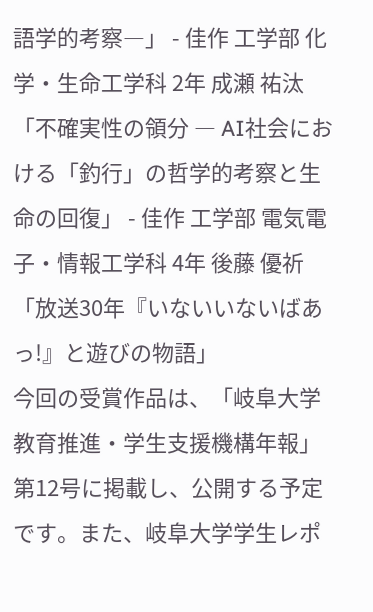語学的考察―」 - 佳作 工学部 化学・生命工学科 2年 成瀬 祐汰
「不確実性の領分 ― AI社会における「釣行」の哲学的考察と生命の回復」 - 佳作 工学部 電気電子・情報工学科 4年 後藤 優祈
「放送30年『いないいないばあっ!』と遊びの物語」
今回の受賞作品は、「岐阜大学教育推進・学生支援機構年報」第12号に掲載し、公開する予定です。また、岐阜大学学生レポ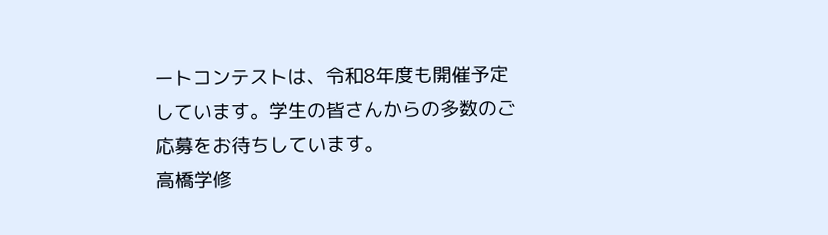ートコンテストは、令和8年度も開催予定しています。学生の皆さんからの多数のご応募をお待ちしています。
高橋学修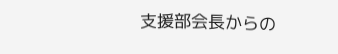支援部会長からの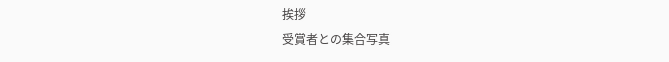挨拶
受賞者との集合写真